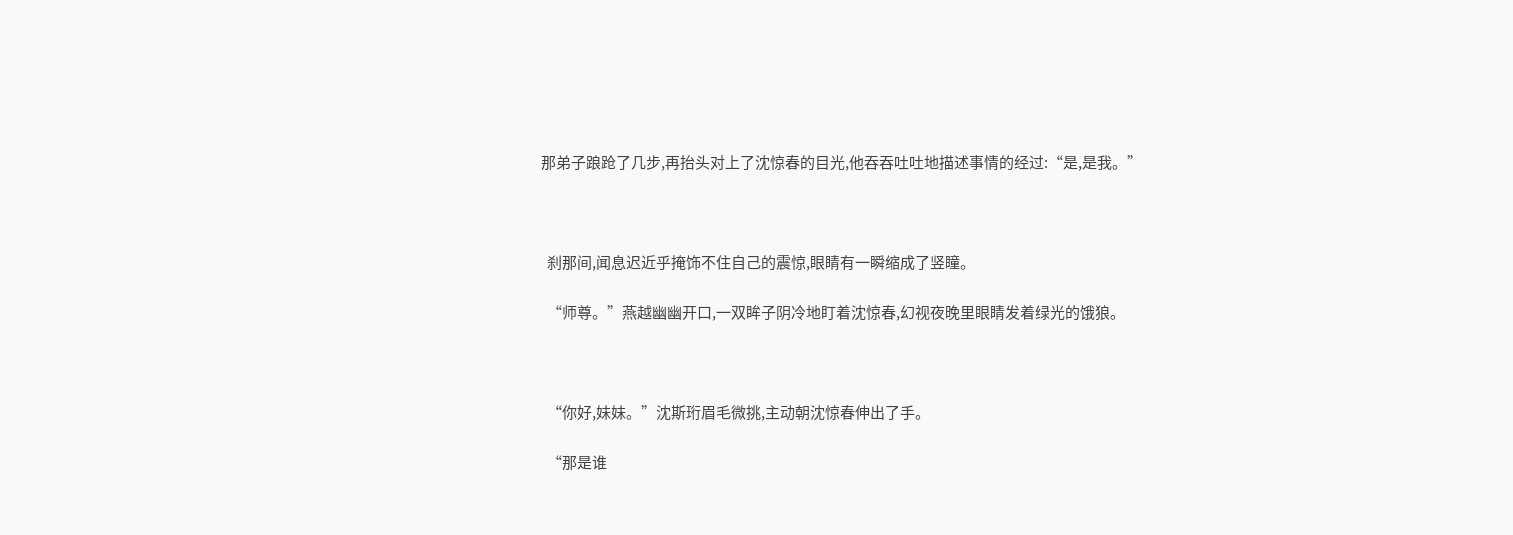那弟子踉跄了几步,再抬头对上了沈惊春的目光,他吞吞吐吐地描述事情的经过:“是,是我。”



  刹那间,闻息迟近乎掩饰不住自己的震惊,眼睛有一瞬缩成了竖瞳。

  “师尊。”燕越幽幽开口,一双眸子阴冷地盯着沈惊春,幻视夜晚里眼睛发着绿光的饿狼。



  “你好,妹妹。”沈斯珩眉毛微挑,主动朝沈惊春伸出了手。

  “那是谁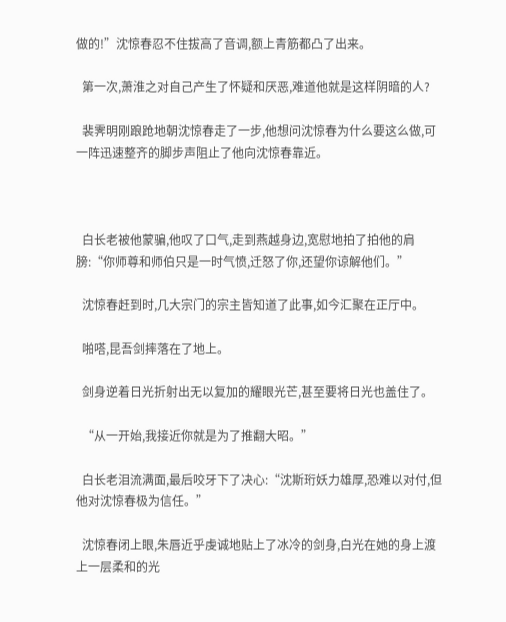做的!”沈惊春忍不住拔高了音调,额上青筋都凸了出来。

  第一次,萧淮之对自己产生了怀疑和厌恶,难道他就是这样阴暗的人?

  裴霁明刚踉跄地朝沈惊春走了一步,他想问沈惊春为什么要这么做,可一阵迅速整齐的脚步声阻止了他向沈惊春靠近。



  白长老被他蒙骗,他叹了口气,走到燕越身边,宽慰地拍了拍他的肩膀:“你师尊和师伯只是一时气愤,迁怒了你,还望你谅解他们。”

  沈惊春赶到时,几大宗门的宗主皆知道了此事,如今汇聚在正厅中。

  啪嗒,昆吾剑摔落在了地上。

  剑身逆着日光折射出无以复加的耀眼光芒,甚至要将日光也盖住了。

  “从一开始,我接近你就是为了推翻大昭。”

  白长老泪流满面,最后咬牙下了决心:“沈斯珩妖力雄厚,恐难以对付,但他对沈惊春极为信任。”

  沈惊春闭上眼,朱唇近乎虔诚地贴上了冰冷的剑身,白光在她的身上渡上一层柔和的光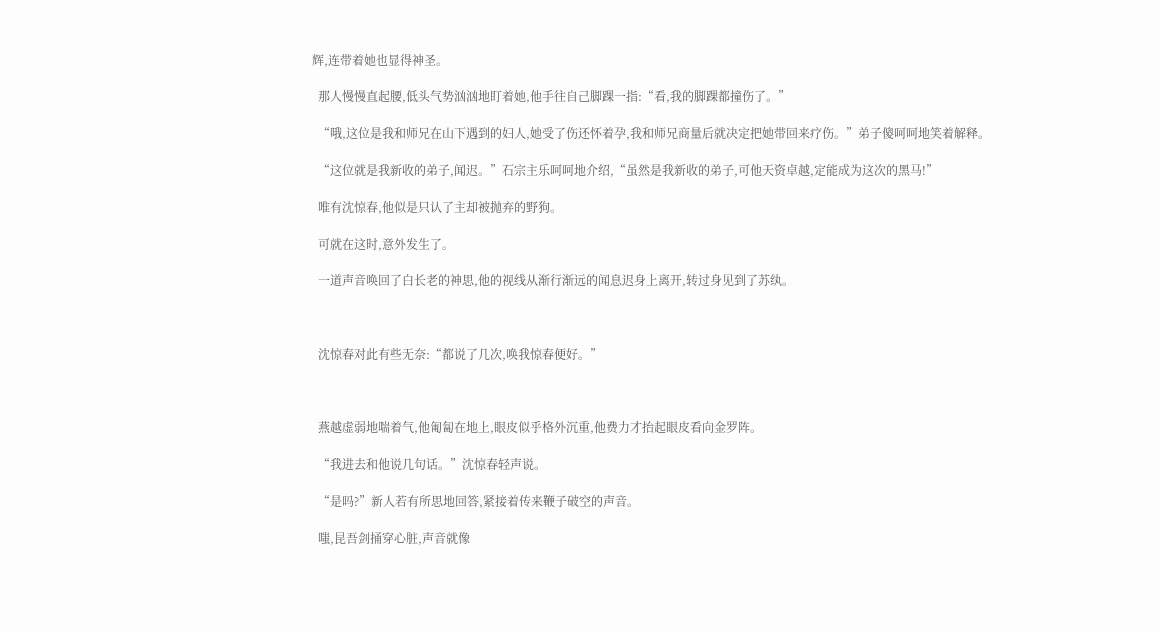辉,连带着她也显得神圣。

  那人慢慢直起腰,低头气势汹汹地盯着她,他手往自己脚踝一指:“看,我的脚踝都撞伤了。”

  “哦,这位是我和师兄在山下遇到的妇人,她受了伤还怀着孕,我和师兄商量后就决定把她带回来疗伤。”弟子傻呵呵地笑着解释。

  “这位就是我新收的弟子,闻迟。”石宗主乐呵呵地介绍,“虽然是我新收的弟子,可他天资卓越,定能成为这次的黑马!”

  唯有沈惊春,他似是只认了主却被抛弃的野狗。

  可就在这时,意外发生了。

  一道声音唤回了白长老的神思,他的视线从渐行渐远的闻息迟身上离开,转过身见到了苏纨。



  沈惊春对此有些无奈:“都说了几次,唤我惊春便好。”



  燕越虚弱地喘着气,他匍匐在地上,眼皮似乎格外沉重,他费力才抬起眼皮看向金罗阵。

  “我进去和他说几句话。”沈惊春轻声说。

  “是吗?”新人若有所思地回答,紧接着传来鞭子破空的声音。

  嗤,昆吾剑捅穿心脏,声音就像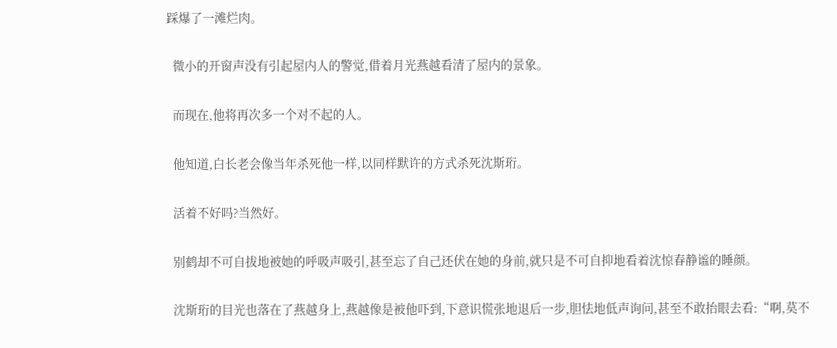踩爆了一滩烂肉。

  微小的开窗声没有引起屋内人的警觉,借着月光燕越看清了屋内的景象。

  而现在,他将再次多一个对不起的人。

  他知道,白长老会像当年杀死他一样,以同样默许的方式杀死沈斯珩。

  活着不好吗?当然好。

  别鹤却不可自拔地被她的呼吸声吸引,甚至忘了自己还伏在她的身前,就只是不可自抑地看着沈惊春静谧的睡颜。

  沈斯珩的目光也落在了燕越身上,燕越像是被他吓到,下意识慌张地退后一步,胆怯地低声询问,甚至不敢抬眼去看:“啊,莫不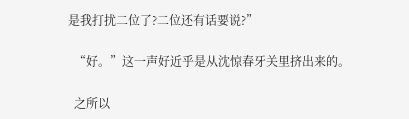是我打扰二位了?二位还有话要说?”

  “好。”这一声好近乎是从沈惊春牙关里挤出来的。

  之所以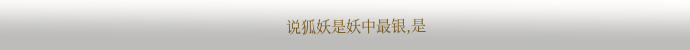说狐妖是妖中最银,是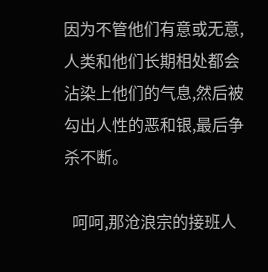因为不管他们有意或无意,人类和他们长期相处都会沾染上他们的气息,然后被勾出人性的恶和银,最后争杀不断。

  呵呵,那沧浪宗的接班人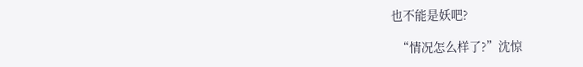也不能是妖吧?

  “情况怎么样了?”沈惊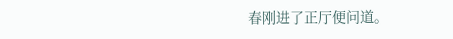春刚进了正厅便问道。